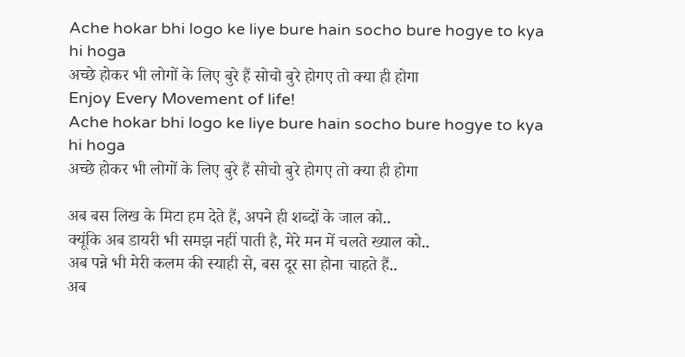Ache hokar bhi logo ke liye bure hain socho bure hogye to kya hi hoga
अच्छे होकर भी लोगों के लिए बुरे हैं सोचो बुरे होगए तो क्या ही होगा
Enjoy Every Movement of life!
Ache hokar bhi logo ke liye bure hain socho bure hogye to kya hi hoga
अच्छे होकर भी लोगों के लिए बुरे हैं सोचो बुरे होगए तो क्या ही होगा

अब बस लिख के मिटा हम देते हैं, अपने ही शब्दों के जाल को..
क्यूंकि अब डायरी भी समझ नहीं पाती है, मेरे मन में चलते ख्याल को..
अब पन्ने भी मेरी कलम की स्याही से, बस दूर सा होना चाहते हैं..
अब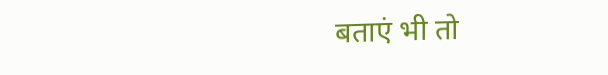बताएं भी तो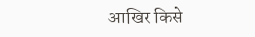आखिर किसे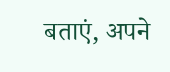बताएं, अपने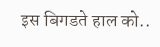इस बिगडते हाल को..